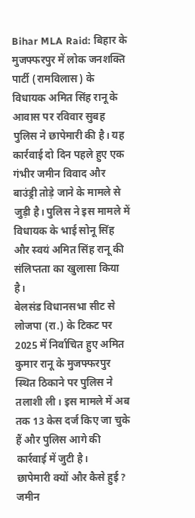Bihar MLA Raid: बिहार के मुजफ्फरपुर में लोक जनशक्ति पार्टी (रामविलास) के विधायक अमित सिंह रानू के आवास पर रविवार सुबह पुलिस ने छापेमारी की है। यह कार्रवाई दो दिन पहले हुए एक गंभीर जमीन विवाद और बाउंड्री तोड़े जाने के मामले से जुड़ी है। पुलिस ने इस मामले में विधायक के भाई सोनू सिंह और स्वयं अमित सिंह रानू की संलिप्तता का खुलासा किया है।
बेलसंड विधानसभा सीट से लोजपा (रा.) के टिकट पर 2025 में निर्वाचित हुए अमित कुमार रानू के मुजफ्फरपुर स्थित ठिकाने पर पुलिस ने तलाशी ली। इस मामले में अब तक 13 केस दर्ज किए जा चुके हैं और पुलिस आगे की कार्रवाई में जुटी है।
छापेमारी क्यों और कैसे हुई?
जमीन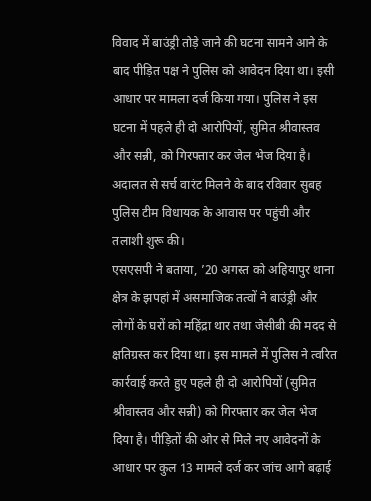विवाद में बाउंड्री तोड़े जाने की घटना सामने आने के बाद पीड़ित पक्ष ने पुलिस को आवेदन दिया था। इसी आधार पर मामला दर्ज किया गया। पुलिस ने इस घटना में पहले ही दो आरोपियों, सुमित श्रीवास्तव और सन्नी, को गिरफ्तार कर जेल भेज दिया है। अदालत से सर्च वारंट मिलने के बाद रविवार सुबह पुलिस टीम विधायक के आवास पर पहुंची और तलाशी शुरू की।
एसएसपी ने बताया, ’20 अगस्त को अहियापुर थाना क्षेत्र के झपहां में असमाजिक तत्वों ने बाउंड्री और लोगों के घरों को महिंद्रा थार तथा जेसीबी की मदद से क्षतिग्रस्त कर दिया था। इस मामले में पुलिस ने त्वरित कार्रवाई करते हुए पहले ही दो आरोपियों (सुमित श्रीवास्तव और सन्नी) को गिरफ्तार कर जेल भेज दिया है। पीड़ितों की ओर से मिले नए आवेदनों के आधार पर कुल 13 मामले दर्ज कर जांच आगे बढ़ाई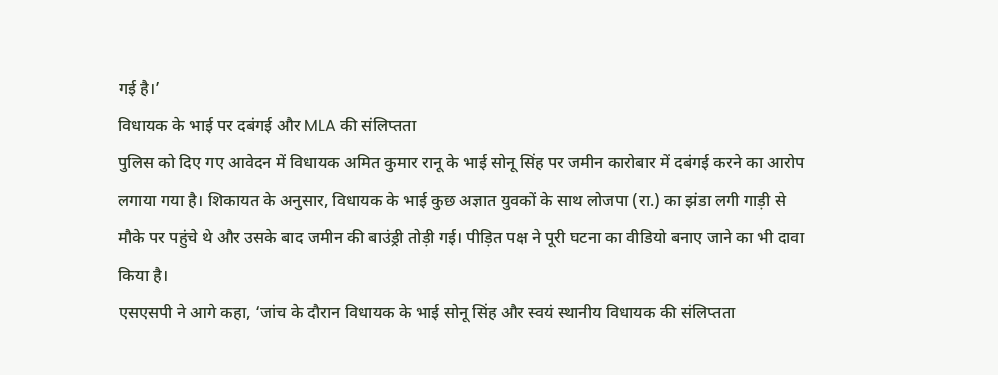गई है।’
विधायक के भाई पर दबंगई और MLA की संलिप्तता
पुलिस को दिए गए आवेदन में विधायक अमित कुमार रानू के भाई सोनू सिंह पर जमीन कारोबार में दबंगई करने का आरोप लगाया गया है। शिकायत के अनुसार, विधायक के भाई कुछ अज्ञात युवकों के साथ लोजपा (रा.) का झंडा लगी गाड़ी से मौके पर पहुंचे थे और उसके बाद जमीन की बाउंड्री तोड़ी गई। पीड़ित पक्ष ने पूरी घटना का वीडियो बनाए जाने का भी दावा किया है।
एसएसपी ने आगे कहा, ‘जांच के दौरान विधायक के भाई सोनू सिंह और स्वयं स्थानीय विधायक की संलिप्तता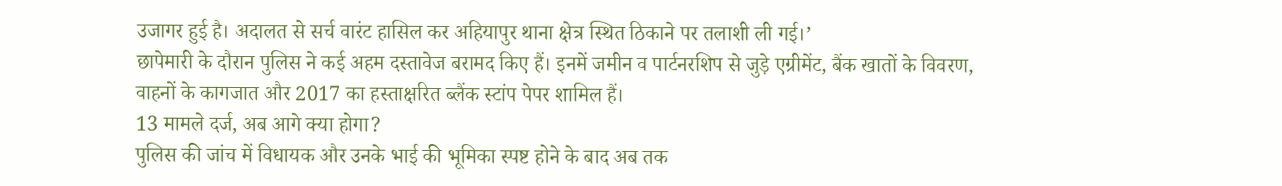उजागर हुई है। अदालत से सर्च वारंट हासिल कर अहियापुर थाना क्षेत्र स्थित ठिकाने पर तलाशी ली गई।’
छापेमारी के दौरान पुलिस ने कई अहम दस्तावेज बरामद किए हैं। इनमें जमीन व पार्टनरशिप से जुड़े एग्रीमेंट, बैंक खातों के विवरण, वाहनों के कागजात और 2017 का हस्ताक्षरित ब्लैंक स्टांप पेपर शामिल हैं।
13 मामले दर्ज, अब आगे क्या होगा?
पुलिस की जांच में विधायक और उनके भाई की भूमिका स्पष्ट होने के बाद अब तक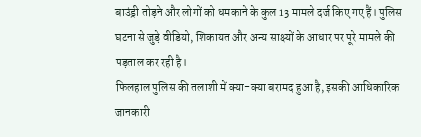बाउंड्री तोड़ने और लोगों को धमकाने के कुल 13 मामले दर्ज किए गए हैं। पुलिस घटना से जुड़े वीडियो, शिकायत और अन्य साक्ष्यों के आधार पर पूरे मामले की पड़ताल कर रही है।
फिलहाल पुलिस की तलाशी में क्या-क्या बरामद हुआ है, इसकी आधिकारिक जानकारी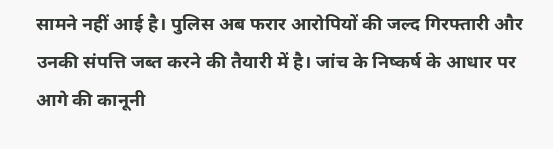सामने नहीं आई है। पुलिस अब फरार आरोपियों की जल्द गिरफ्तारी और उनकी संपत्ति जब्त करने की तैयारी में है। जांच के निष्कर्ष के आधार पर आगे की कानूनी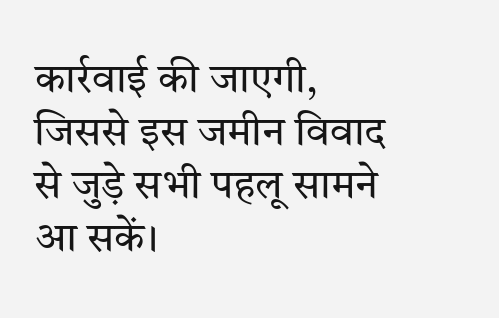कार्रवाई की जाएगी, जिससे इस जमीन विवाद से जुड़े सभी पहलू सामने आ सकें।